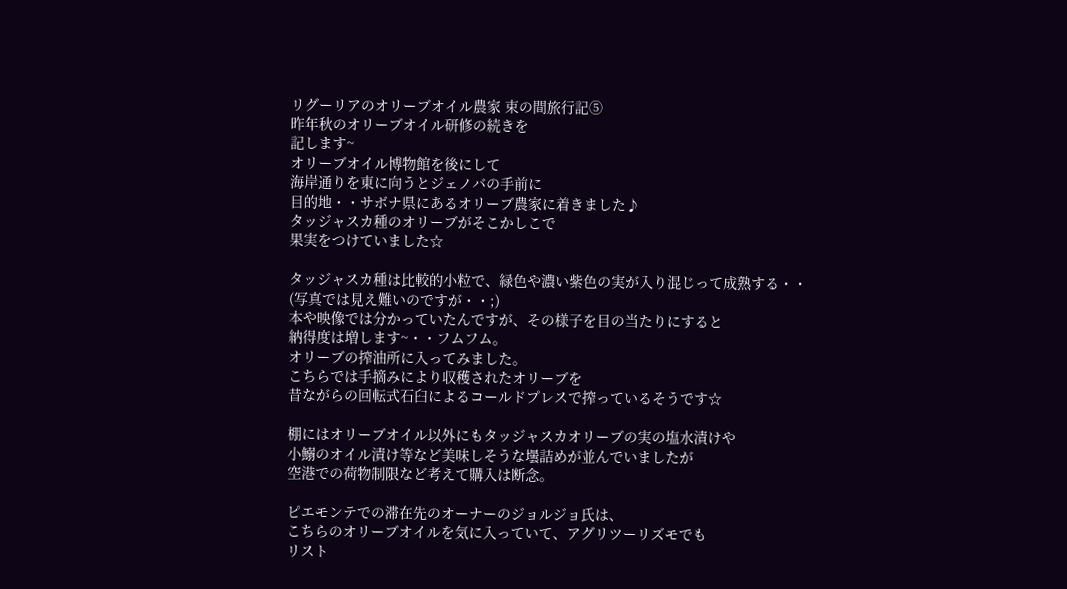リグーリアのオリーブオイル農家 束の間旅行記⑤
昨年秋のオリーブオイル研修の続きを
記します~
オリーブオイル博物館を後にして
海岸通りを東に向うとジェノバの手前に
目的地・・サボナ県にあるオリーブ農家に着きました♪
タッジャスカ種のオリーブがそこかしこで
果実をつけていました☆

タッジャスカ種は比較的小粒で、緑色や濃い紫色の実が入り混じって成熟する・・
(写真では見え難いのですが・・;)
本や映像では分かっていたんですが、その様子を目の当たりにすると
納得度は増します~・・フムフム。
オリーブの搾油所に入ってみました。
こちらでは手摘みにより収穫されたオリーブを
昔ながらの回転式石臼によるコールドプレスで搾っているそうです☆

棚にはオリーブオイル以外にもタッジャスカオリーブの実の塩水漬けや
小鰯のオイル漬け等など美味しそうな壜詰めが並んでいましたが
空港での荷物制限など考えて購入は断念。

ピエモンテでの滞在先のオーナーのジョルジョ氏は、
こちらのオリーブオイルを気に入っていて、アグリツーリズモでも
リスト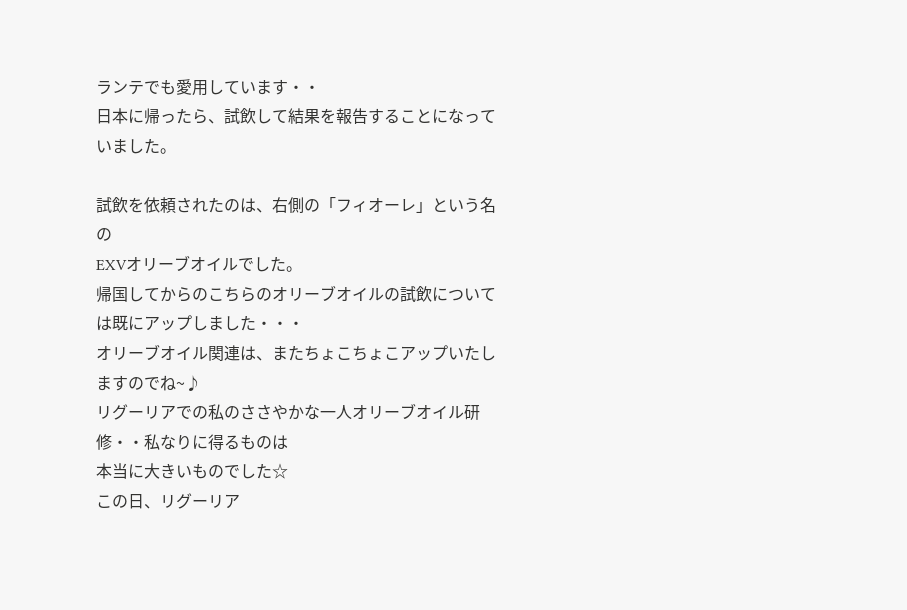ランテでも愛用しています・・
日本に帰ったら、試飲して結果を報告することになっていました。

試飲を依頼されたのは、右側の「フィオーレ」という名の
EXVオリーブオイルでした。
帰国してからのこちらのオリーブオイルの試飲については既にアップしました・・・
オリーブオイル関連は、またちょこちょこアップいたしますのでね~♪
リグーリアでの私のささやかな一人オリーブオイル研修・・私なりに得るものは
本当に大きいものでした☆
この日、リグーリア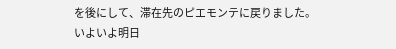を後にして、滞在先のピエモンテに戻りました。
いよいよ明日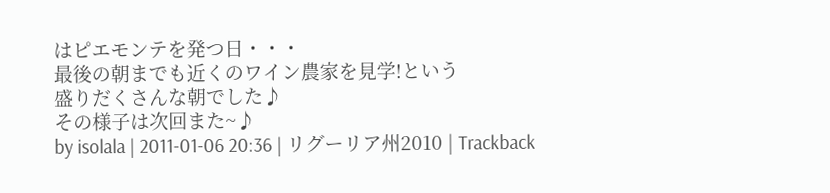はピエモンテを発つ日・・・
最後の朝までも近くのワイン農家を見学!という
盛りだくさんな朝でした♪
その様子は次回また~♪
by isolala | 2011-01-06 20:36 | リグーリア州2010 | Trackback